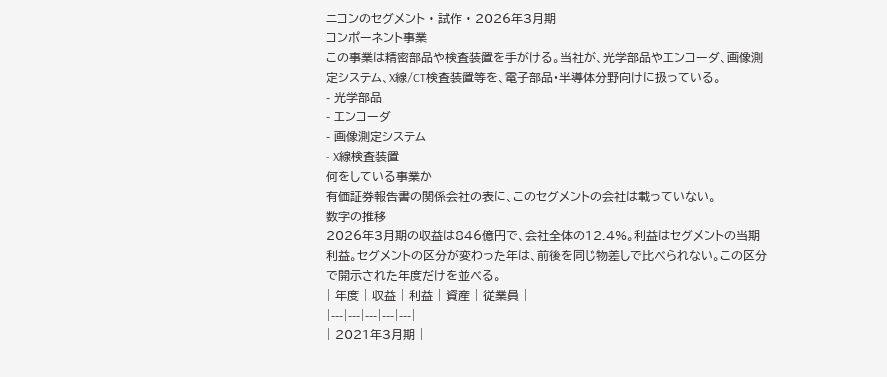ニコンのセグメント · 試作 · 2026年3月期
コンポーネント事業
この事業は精密部品や検査装置を手がける。当社が、光学部品やエンコーダ、画像測定システム、X線/CT検査装置等を、電子部品・半導体分野向けに扱っている。
- 光学部品
- エンコーダ
- 画像測定システム
- X線検査装置
何をしている事業か
有価証券報告書の関係会社の表に、このセグメントの会社は載っていない。
数字の推移
2026年3月期の収益は846億円で、会社全体の12.4%。利益はセグメントの当期利益。セグメントの区分が変わった年は、前後を同じ物差しで比べられない。この区分で開示された年度だけを並べる。
| 年度 | 収益 | 利益 | 資産 | 従業員 |
|---|---|---|---|---|
| 2021年3月期 |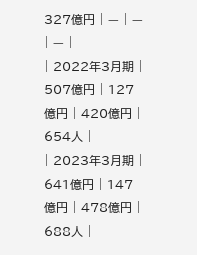327億円 | — | — | — |
| 2022年3月期 | 507億円 | 127億円 | 420億円 | 654人 |
| 2023年3月期 | 641億円 | 147億円 | 478億円 | 688人 |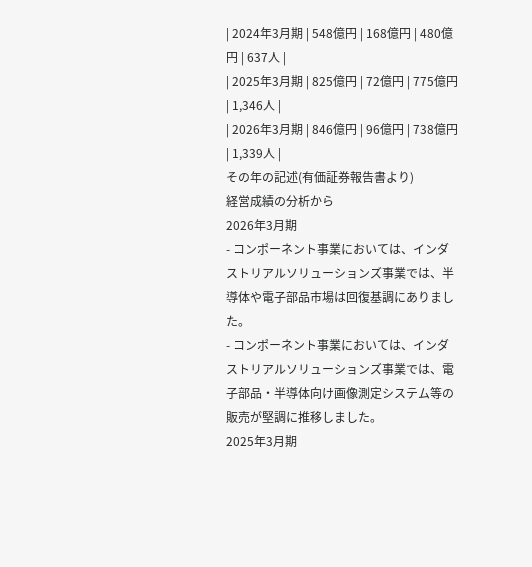| 2024年3月期 | 548億円 | 168億円 | 480億円 | 637人 |
| 2025年3月期 | 825億円 | 72億円 | 775億円 | 1,346人 |
| 2026年3月期 | 846億円 | 96億円 | 738億円 | 1,339人 |
その年の記述(有価証券報告書より)
経営成績の分析から
2026年3月期
- コンポーネント事業においては、インダストリアルソリューションズ事業では、半導体や電子部品市場は回復基調にありました。
- コンポーネント事業においては、インダストリアルソリューションズ事業では、電子部品・半導体向け画像測定システム等の販売が堅調に推移しました。
2025年3月期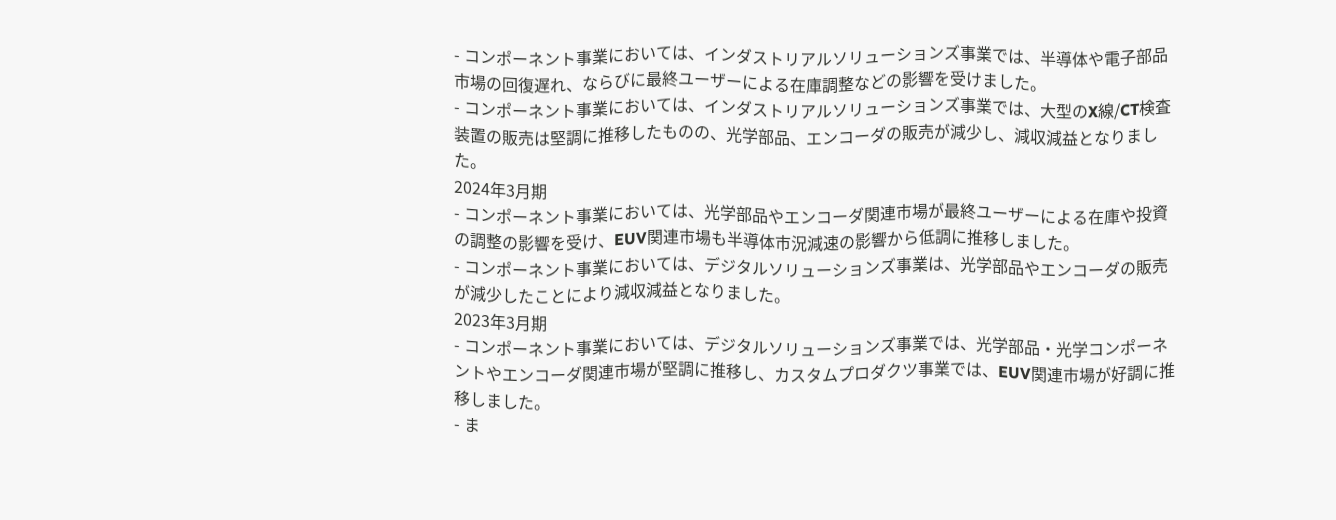- コンポーネント事業においては、インダストリアルソリューションズ事業では、半導体や電子部品市場の回復遅れ、ならびに最終ユーザーによる在庫調整などの影響を受けました。
- コンポーネント事業においては、インダストリアルソリューションズ事業では、大型のX線/CT検査装置の販売は堅調に推移したものの、光学部品、エンコーダの販売が減少し、減収減益となりました。
2024年3月期
- コンポーネント事業においては、光学部品やエンコーダ関連市場が最終ユーザーによる在庫や投資の調整の影響を受け、EUV関連市場も半導体市況減速の影響から低調に推移しました。
- コンポーネント事業においては、デジタルソリューションズ事業は、光学部品やエンコーダの販売が減少したことにより減収減益となりました。
2023年3月期
- コンポーネント事業においては、デジタルソリューションズ事業では、光学部品・光学コンポーネントやエンコーダ関連市場が堅調に推移し、カスタムプロダクツ事業では、EUV関連市場が好調に推移しました。
- ま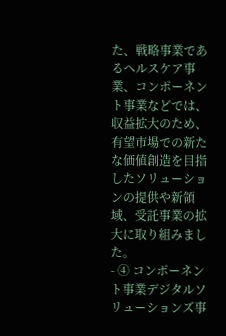た、戦略事業であるヘルスケア事業、コンポーネント事業などでは、収益拡大のため、有望市場での新たな価値創造を目指したソリューションの提供や新領域、受託事業の拡大に取り組みました。
- ④ コンポーネント事業デジタルソリューションズ事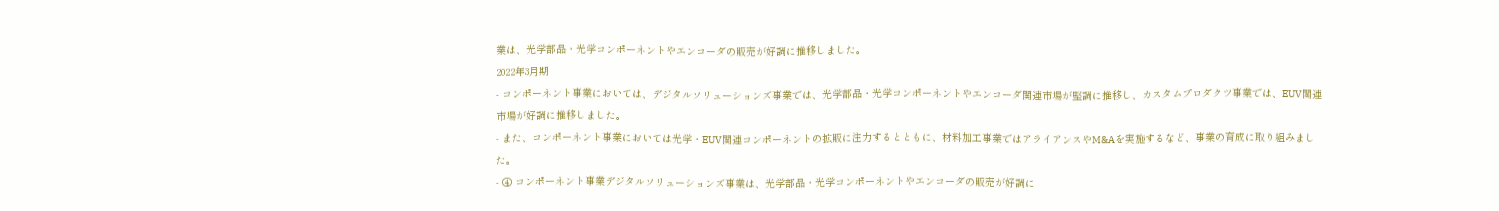業は、光学部品・光学コンポーネントやエンコーダの販売が好調に推移しました。
2022年3月期
- コンポーネント事業においては、デジタルソリューションズ事業では、光学部品・光学コンポーネントやエンコーダ関連市場が堅調に推移し、カスタムプロダクツ事業では、EUV関連市場が好調に推移しました。
- また、コンポーネント事業においては光学・EUV関連コンポーネントの拡販に注力するとともに、材料加工事業ではアライアンスやM&Aを実施するなど、事業の育成に取り組みました。
- ④ コンポーネント事業デジタルソリューションズ事業は、光学部品・光学コンポーネントやエンコーダの販売が好調に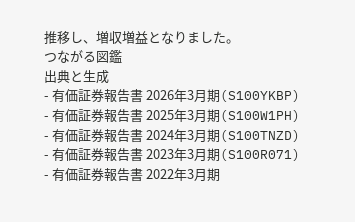推移し、増収増益となりました。
つながる図鑑
出典と生成
- 有価証券報告書 2026年3月期(S100YKBP)
- 有価証券報告書 2025年3月期(S100W1PH)
- 有価証券報告書 2024年3月期(S100TNZD)
- 有価証券報告書 2023年3月期(S100R071)
- 有価証券報告書 2022年3月期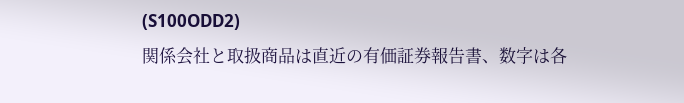(S100ODD2)
関係会社と取扱商品は直近の有価証券報告書、数字は各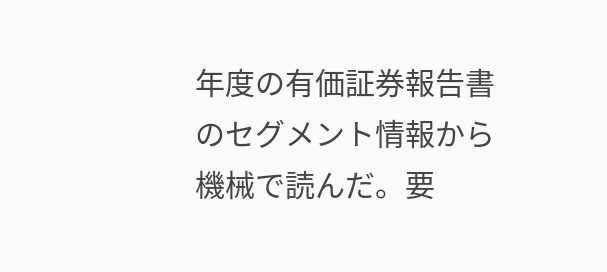年度の有価証券報告書のセグメント情報から機械で読んだ。要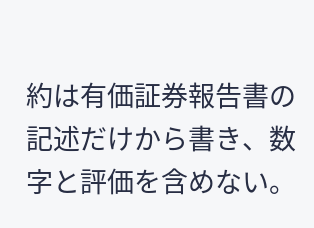約は有価証券報告書の記述だけから書き、数字と評価を含めない。